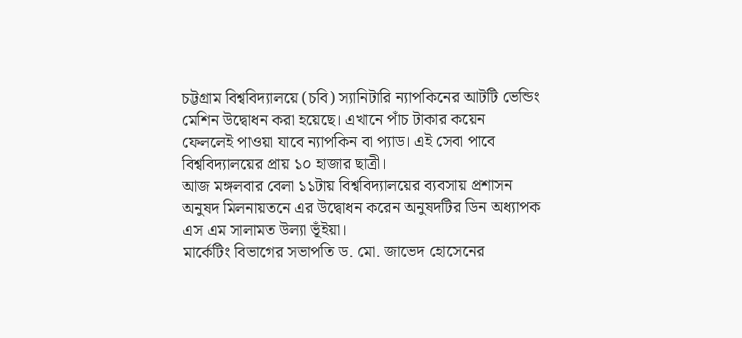চট্টগ্রাম বিশ্ববিদ্যালয়ে (চবি) স্যানিটারি ন্যাপকিনের আটটি ভেন্ডিং মেশিন উদ্বোধন করা হয়েছে। এখানে পাঁচ টাকার কয়েন ফেললেই পাওয়া যাবে ন্যাপকিন বা প্যাড। এই সেবা পাবে বিশ্ববিদ্যালয়ের প্রায় ১০ হাজার ছাত্রী।
আজ মঙ্গলবার বেলা ১১টায় বিশ্ববিদ্যালয়ের ব্যবসায় প্রশাসন অনুষদ মিলনায়তনে এর উদ্বোধন করেন অনুষদটির ডিন অধ্যাপক এস এম সালামত উল্যা ভূঁইয়া।
মার্কেটিং বিভাগের সভাপতি ড. মো. জাভেদ হোসেনের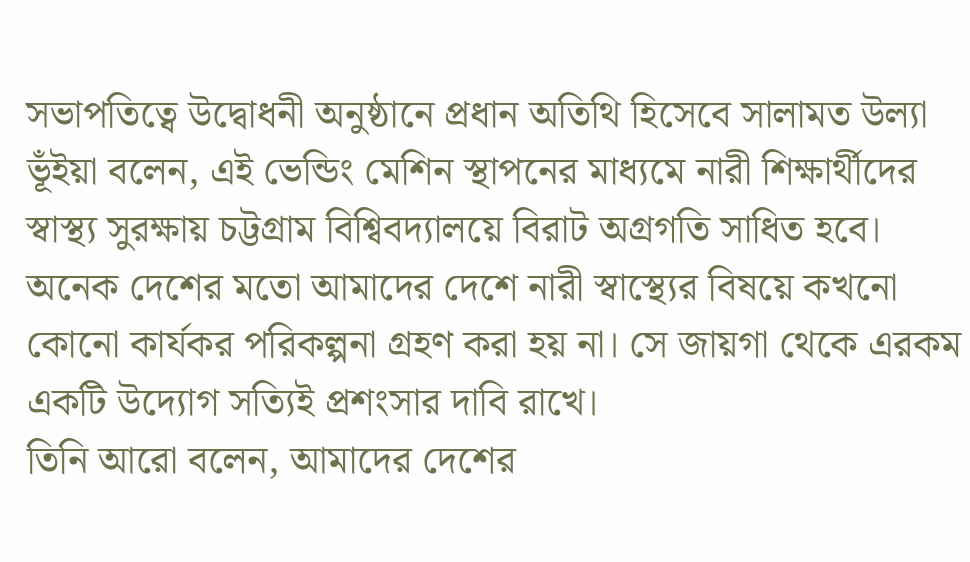সভাপতিত্বে উদ্বোধনী অনুষ্ঠানে প্রধান অতিথি হিসেবে সালামত উল্যা ভূঁইয়া বলেন, এই ভেন্ডিং মেশিন স্থাপনের মাধ্যমে নারী শিক্ষার্থীদের স্বাস্থ্য সুরক্ষায় চট্টগ্রাম বিশ্বিবদ্যালয়ে বিরাট অগ্রগতি সাধিত হবে। অনেক দেশের মতো আমাদের দেশে নারী স্বাস্থ্যের বিষয়ে কখনো কোনো কার্যকর পরিকল্পনা গ্রহণ করা হয় না। সে জায়গা থেকে এরকম একটি উদ্যোগ সত্যিই প্রশংসার দাবি রাখে।
তিনি আরো বলেন, আমাদের দেশের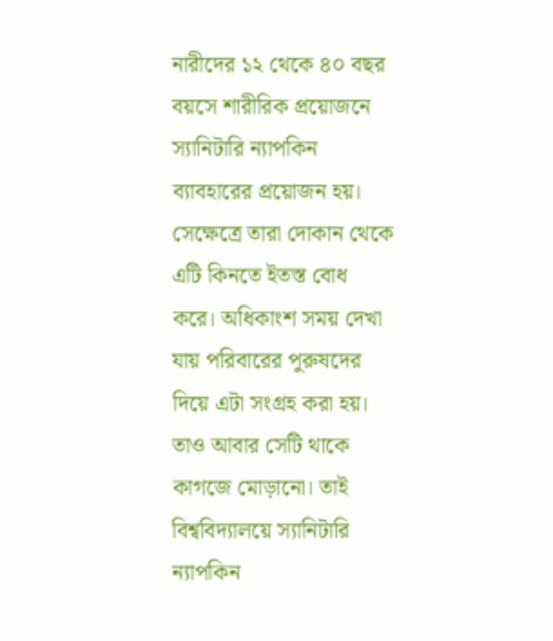নারীদের ১২ থেকে ৪০ বছর বয়সে শারীরিক প্রয়োজনে স্যানিটারি ন্যাপকিন ব্যাবহারের প্রয়োজন হয়। সেক্ষেত্রে তারা দোকান থেকে এটি কিনতে ইতস্ত বোধ করে। অধিকাংশ সময় দেখা যায় পরিবারের পুরুষদের দিয়ে এটা সংগ্রহ করা হয়। তাও আবার সেটি থাকে কাগজে মোড়ানো। তাই বিশ্ববিদ্যালয়ে স্যানিটারি ন্যাপকিন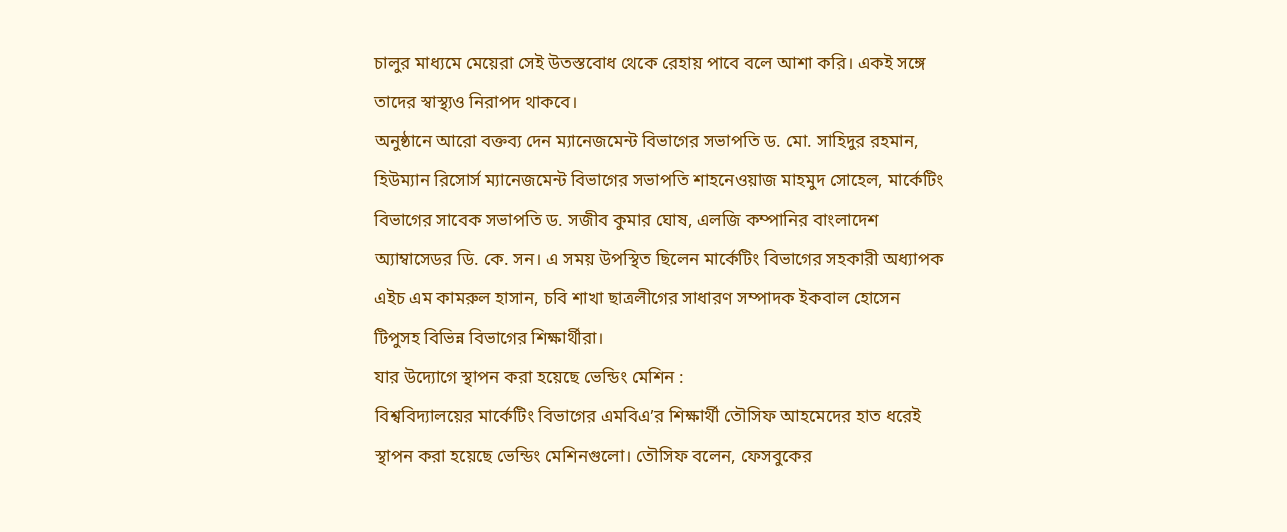চালুর মাধ্যমে মেয়েরা সেই উতস্তবোধ থেকে রেহায় পাবে বলে আশা করি। একই সঙ্গে তাদের স্বাস্থ্যও নিরাপদ থাকবে।
অনুষ্ঠানে আরো বক্তব্য দেন ম্যানেজমেন্ট বিভাগের সভাপতি ড. মো. সাহিদুর রহমান, হিউম্যান রিসোর্স ম্যানেজমেন্ট বিভাগের সভাপতি শাহনেওয়াজ মাহমুদ সোহেল, মার্কেটিং বিভাগের সাবেক সভাপতি ড. সজীব কুমার ঘোষ, এলজি কম্পানির বাংলাদেশ অ্যাম্বাসেডর ডি. কে. সন। এ সময় উপস্থিত ছিলেন মার্কেটিং বিভাগের সহকারী অধ্যাপক এইচ এম কামরুল হাসান, চবি শাখা ছাত্রলীগের সাধারণ সম্পাদক ইকবাল হোসেন টিপুসহ বিভিন্ন বিভাগের শিক্ষার্থীরা।
যার উদ্যোগে স্থাপন করা হয়েছে ভেন্ডিং মেশিন :
বিশ্ববিদ্যালয়ের মার্কেটিং বিভাগের এমবিএ’র শিক্ষার্থী তৌসিফ আহমেদের হাত ধরেই স্থাপন করা হয়েছে ভেন্ডিং মেশিনগুলো। তৌসিফ বলেন, ফেসবুকের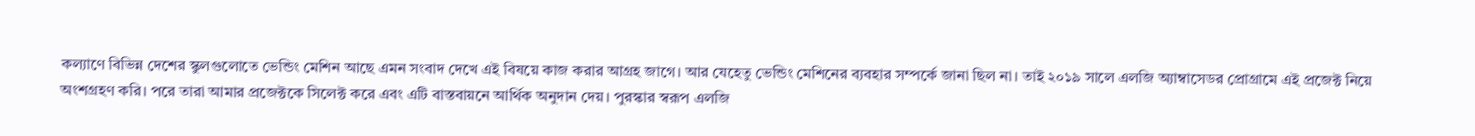কল্যাণে বিভিন্ন দেশের স্কুলগুলোতে ভেন্ডিং মেশিন আছে এমন সংবাদ দেখে এই বিষয়ে কাজ করার আগ্রহ জাগে। আর যেহেতু ভেন্ডিং মেশিনের ব্যবহার সম্পর্কে জানা ছিল না। তাই ২০১৯ সালে এলজি অ্যাম্বাসেডর প্রোগ্রামে এই প্রজেক্ট নিয়ে অংশগ্রহণ করি। পরে তারা আমার প্রজেক্টকে সিলেক্ট করে এবং এটি বাস্তবায়নে আর্থিক অনুদান দেয়। পুরস্কার স্বরূপ এলজি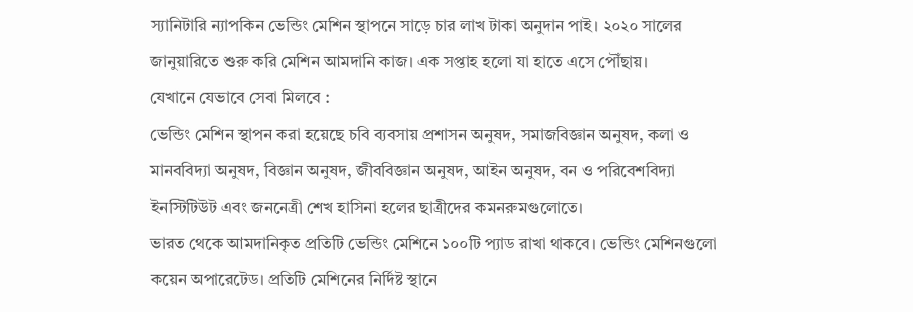স্যানিটারি ন্যাপকিন ভেন্ডিং মেশিন স্থাপনে সাড়ে চার লাখ টাকা অনুদান পাই। ২০২০ সালের জানুয়ারিতে শুরু করি মেশিন আমদানি কাজ। এক সপ্তাহ হলো যা হাতে এসে পৌঁছায়।
যেখানে যেভাবে সেবা মিলবে :
ভেন্ডিং মেশিন স্থাপন করা হয়েছে চবি ব্যবসায় প্রশাসন অনুষদ, সমাজবিজ্ঞান অনুষদ, কলা ও মানববিদ্যা অনুষদ, বিজ্ঞান অনুষদ, জীববিজ্ঞান অনুষদ, আইন অনুষদ, বন ও পরিবেশবিদ্যা ইনস্টিটিউট এবং জননেত্রী শেখ হাসিনা হলের ছাত্রীদের কমনরুমগুলোতে।
ভারত থেকে আমদানিকৃত প্রতিটি ভেন্ডিং মেশিনে ১০০টি প্যাড রাখা থাকবে। ভেন্ডিং মেশিনগুলো কয়েন অপারেটেড। প্রতিটি মেশিনের নির্দিষ্ট স্থানে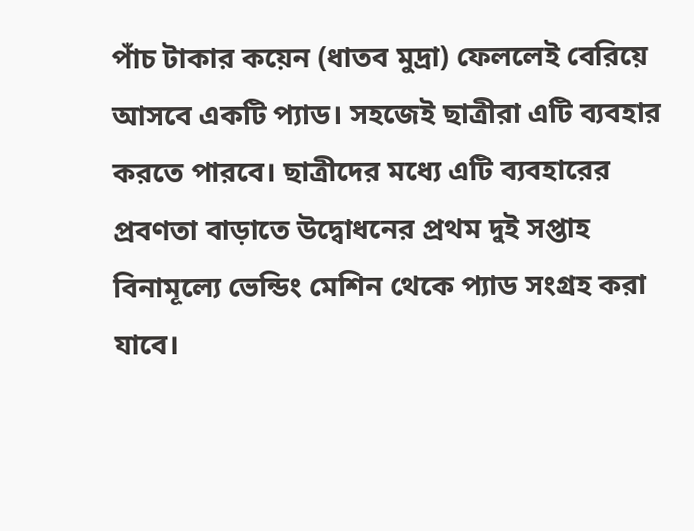পাঁচ টাকার কয়েন (ধাতব মুদ্রা) ফেললেই বেরিয়ে আসবে একটি প্যাড। সহজেই ছাত্রীরা এটি ব্যবহার করতে পারবে। ছাত্রীদের মধ্যে এটি ব্যবহারের প্রবণতা বাড়াতে উদ্বোধনের প্রথম দুই সপ্তাহ বিনামূল্যে ভেন্ডিং মেশিন থেকে প্যাড সংগ্রহ করা যাবে।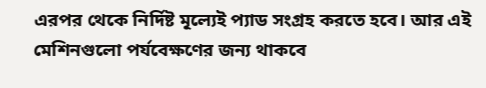এরপর থেকে নির্দিষ্ট মূল্যেই প্যাড সংগ্রহ করতে হবে। আর এই মেশিনগুলো পর্যবেক্ষণের জন্য থাকবে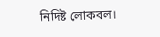নিদিষ্ট লোকবল।